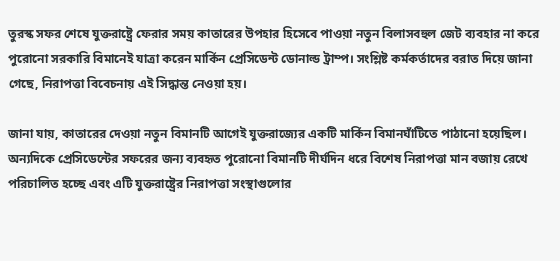তুরস্ক সফর শেষে যুক্তরাষ্ট্রে ফেরার সময় কাতারের উপহার হিসেবে পাওয়া নতুন বিলাসবহুল জেট ব্যবহার না করে পুরোনো সরকারি বিমানেই যাত্রা করেন মার্কিন প্রেসিডেন্ট ডোনাল্ড ট্রাম্প। সংশ্লিষ্ট কর্মকর্তাদের বরাত দিয়ে জানা গেছে, নিরাপত্তা বিবেচনায় এই সিদ্ধান্ত নেওয়া হয়।

জানা যায়, কাতারের দেওয়া নতুন বিমানটি আগেই যুক্তরাজ্যের একটি মার্কিন বিমানঘাঁটিতে পাঠানো হয়েছিল। অন্যদিকে প্রেসিডেন্টের সফরের জন্য ব্যবহৃত পুরোনো বিমানটি দীর্ঘদিন ধরে বিশেষ নিরাপত্তা মান বজায় রেখে পরিচালিত হচ্ছে এবং এটি যুক্তরাষ্ট্রের নিরাপত্তা সংস্থাগুলোর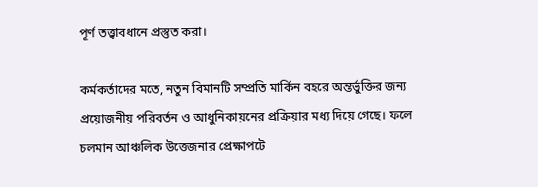পূর্ণ তত্ত্বাবধানে প্রস্তুত করা।

কর্মকর্তাদের মতে, নতুন বিমানটি সম্প্রতি মার্কিন বহরে অন্তর্ভুক্তির জন্য প্রয়োজনীয় পরিবর্তন ও আধুনিকায়নের প্রক্রিয়ার মধ্য দিয়ে গেছে। ফলে চলমান আঞ্চলিক উত্তেজনার প্রেক্ষাপটে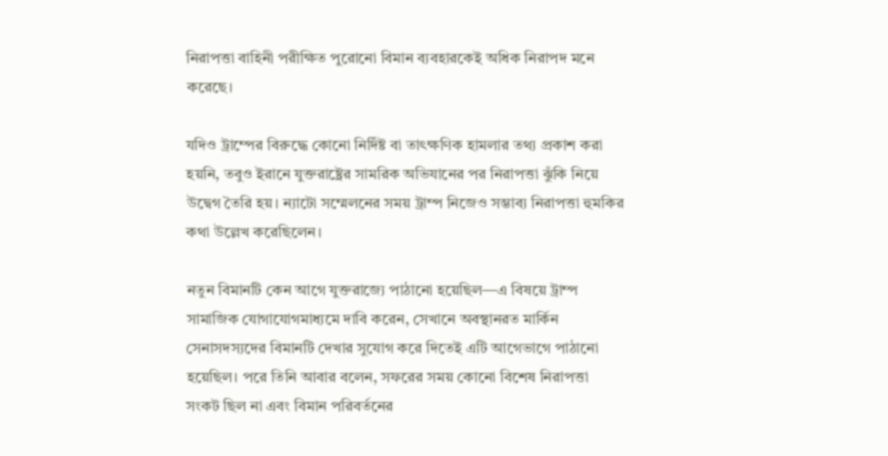নিরাপত্তা বাহিনী পরীক্ষিত পুরোনো বিমান ব্যবহারকেই অধিক নিরাপদ মনে করেছে।

যদিও ট্রাম্পের বিরুদ্ধে কোনো নির্দিষ্ট বা তাৎক্ষণিক হামলার তথ্য প্রকাশ করা হয়নি, তবুও ইরানে যুক্তরাষ্ট্রের সামরিক অভিযানের পর নিরাপত্তা ঝুঁকি নিয়ে উদ্বেগ তৈরি হয়। ন্যাটো সম্মেলনের সময় ট্রাম্প নিজেও সম্ভাব্য নিরাপত্তা হুমকির কথা উল্লেখ করেছিলেন।

নতুন বিমানটি কেন আগে যুক্তরাজ্যে পাঠানো হয়েছিল—এ বিষয়ে ট্রাম্প সামাজিক যোগাযোগমাধ্যমে দাবি করেন, সেখানে অবস্থানরত মার্কিন সেনাসদস্যদের বিমানটি দেখার সুযোগ করে দিতেই এটি আগেভাগে পাঠানো হয়েছিল। পরে তিনি আবার বলেন, সফরের সময় কোনো বিশেষ নিরাপত্তা সংকট ছিল না এবং বিমান পরিবর্তনের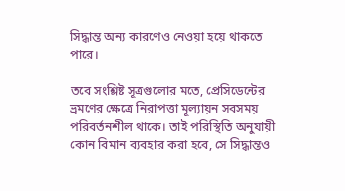সিদ্ধান্ত অন্য কারণেও নেওয়া হয়ে থাকতে পারে।

তবে সংশ্লিষ্ট সূত্রগুলোর মতে, প্রেসিডেন্টের ভ্রমণের ক্ষেত্রে নিরাপত্তা মূল্যায়ন সবসময় পরিবর্তনশীল থাকে। তাই পরিস্থিতি অনুযায়ী কোন বিমান ব্যবহার করা হবে, সে সিদ্ধান্তও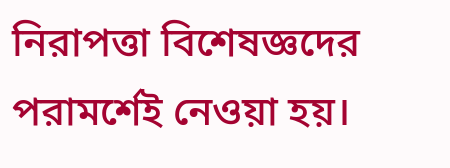নিরাপত্তা বিশেষজ্ঞদের পরামর্শেই নেওয়া হয়।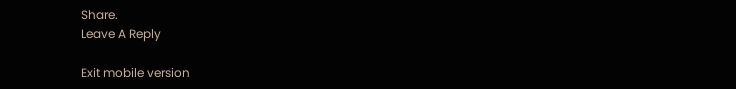Share.
Leave A Reply

Exit mobile version